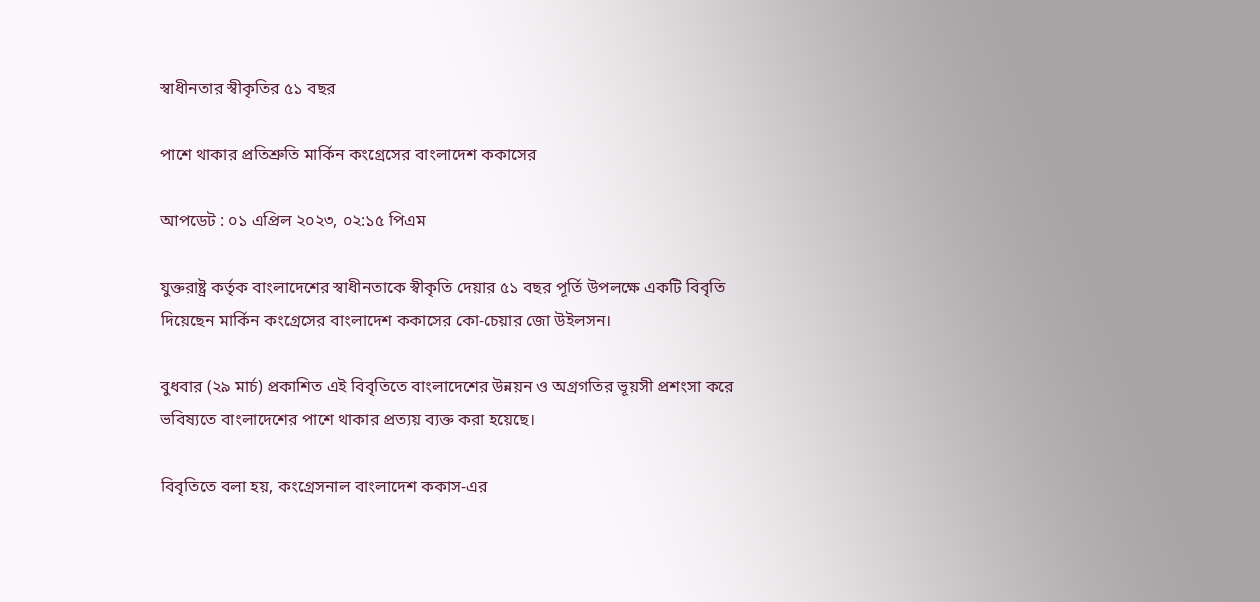স্বাধীনতার স্বীকৃতির ৫১ বছর

পাশে থাকার প্রতিশ্রুতি মার্কিন কংগ্রেসের বাংলাদেশ ককাসের

আপডেট : ০১ এপ্রিল ২০২৩, ০২:১৫ পিএম

যুক্তরাষ্ট্র কর্তৃক বাংলাদেশের স্বাধীনতাকে স্বীকৃতি দেয়ার ৫১ বছর পূর্তি উপলক্ষে একটি বিবৃতি দিয়েছেন মার্কিন কংগ্রেসের বাংলাদেশ ককাসের কো-চেয়ার জো উইলসন।

বুধবার (২৯ মার্চ) প্রকাশিত এই বিবৃতিতে বাংলাদেশের উন্নয়ন ও অগ্রগতির ভূয়সী প্রশংসা করে ভবিষ্যতে বাংলাদেশের পাশে থাকার প্রত্যয় ব্যক্ত করা হয়েছে।

বিবৃতিতে বলা হয়, কংগ্রেসনাল বাংলাদেশ ককাস-এর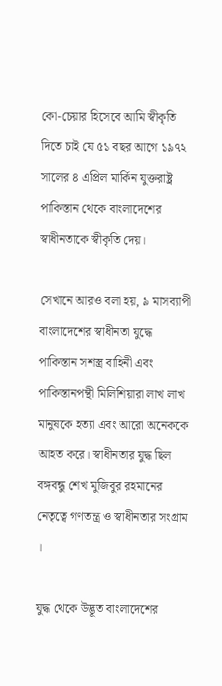কো-চেয়ার হিসেবে আমি স্বীকৃতি দিতে চাই যে ৫১ বছর আগে ১৯৭২ সালের ৪ এপ্রিল মার্কিন যুক্তরাষ্ট্র পাকিস্তান থেকে বাংলাদেশের স্বাধীনতাকে স্বীকৃতি দেয়।

সেখানে আরও বলা হয়, ৯ মাসব্যাপী বাংলাদেশের স্বাধীনতা যুদ্ধে পাকিস্তান সশস্ত্র বাহিনী এবং পাকিস্তানপন্থী মিলিশিয়ারা লাখ লাখ মানুষকে হত্যা এবং আরো অনেককে আহত করে। স্বাধীনতার যুদ্ধ ছিল বঙ্গবন্ধু শেখ মুজিবুর রহমানের নেতৃত্বে গণতন্ত্র ও স্বাধীনতার সংগ্রাম ।

যুদ্ধ থেকে উদ্ভূত বাংলাদেশের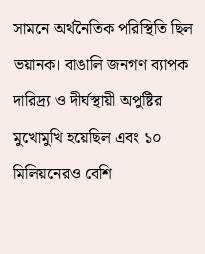সামনে অর্থনৈতিক পরিস্থিতি ছিল ভয়ানক। বাঙালি জনগণ ব্যাপক দারিদ্র্য ও দীর্ঘস্থায়ী অপুষ্টির মুখোমুখি হয়েছিল এবং ১০ মিলিয়নেরও বেশি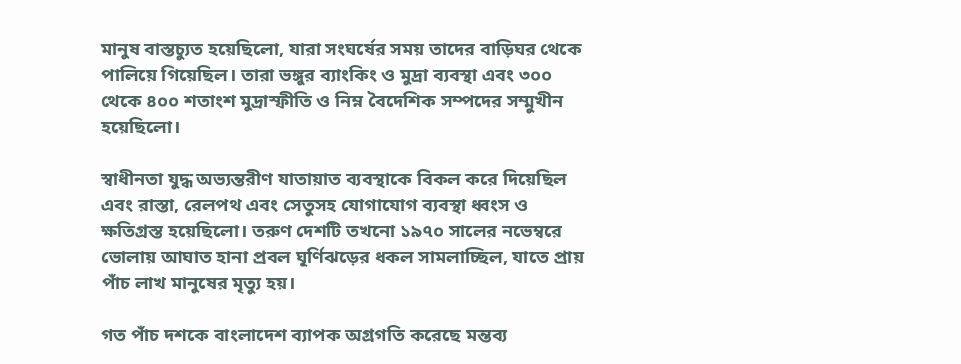মানুষ বাস্তচ্যুত হয়েছিলো, যারা সংঘর্ষের সময় তাদের বাড়িঘর থেকে পালিয়ে গিয়েছিল। তারা ভঙ্গুর ব্যাংকিং ও মুদ্রা ব্যবস্থা এবং ৩০০ থেকে ৪০০ শতাংশ মুদ্রাস্ফীতি ও নিম্ন বৈদেশিক সম্পদের সম্মুখীন হয়েছিলো।

স্বাধীনতা যুদ্ধ অভ্যন্তরীণ যাতায়াত ব্যবস্থাকে বিকল করে দিয়েছিল এবং রাস্তা, রেলপথ এবং সেতুসহ যোগাযোগ ব্যবস্থা ধ্বংস ও ক্ষতিগ্রস্ত হয়েছিলো। তরুণ দেশটি তখনো ১৯৭০ সালের নভেম্বরে ভোলায় আঘাত হানা প্রবল ঘূর্ণিঝড়ের ধকল সামলাচ্ছিল, যাতে প্রায় পাঁচ লাখ মানুষের মৃত্যু হয়।

গত পাঁচ দশকে বাংলাদেশ ব্যাপক অগ্রগতি করেছে মন্তব্য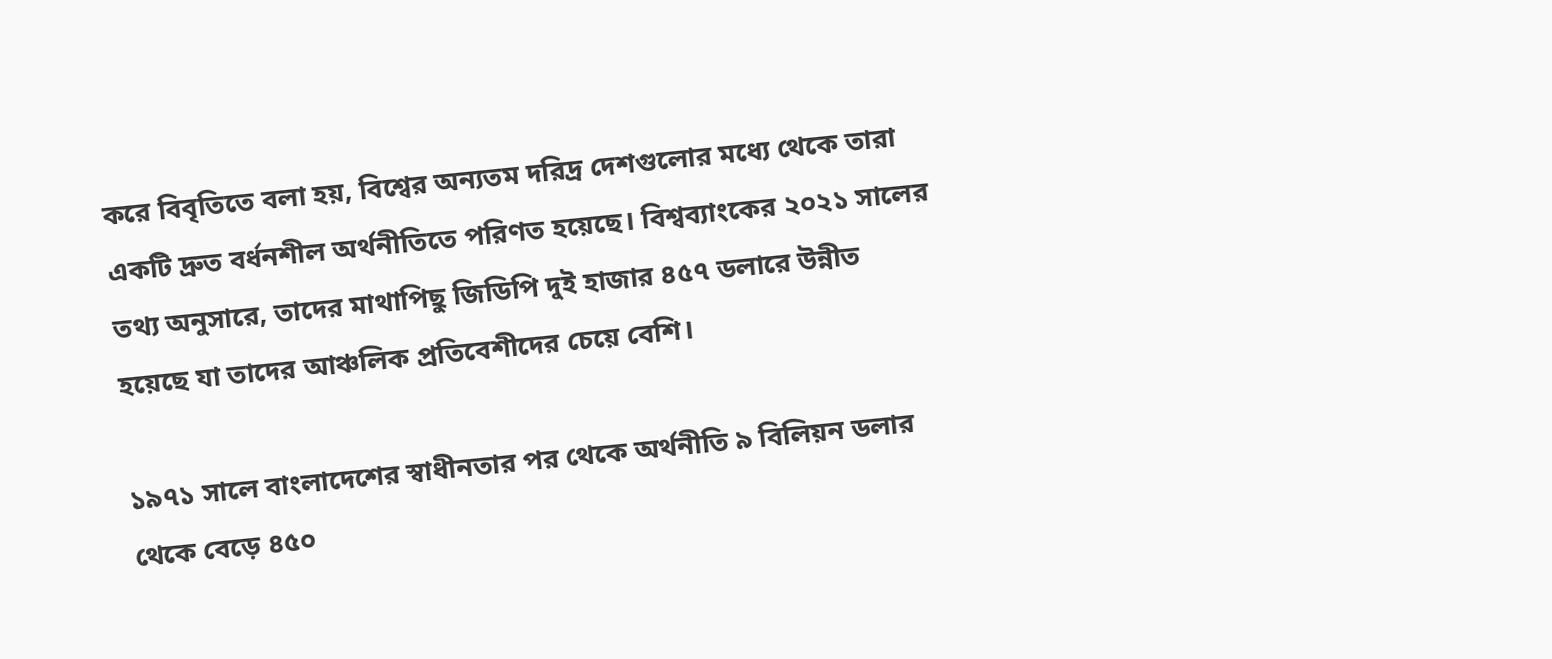করে বিবৃতিতে বলা হয়, বিশ্বের অন্যতম দরিদ্র দেশগুলোর মধ্যে থেকে তারা একটি দ্রুত বর্ধনশীল অর্থনীতিতে পরিণত হয়েছে। বিশ্বব্যাংকের ২০২১ সালের তথ্য অনুসারে, তাদের মাথাপিছু জিডিপি দুই হাজার ৪৫৭ ডলারে উন্নীত হয়েছে যা তাদের আঞ্চলিক প্রতিবেশীদের চেয়ে বেশি।

১৯৭১ সালে বাংলাদেশের স্বাধীনতার পর থেকে অর্থনীতি ৯ বিলিয়ন ডলার থেকে বেড়ে ৪৫০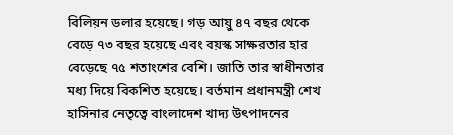বিলিয়ন ডলার হয়েছে। গড় আয়ু ৪৭ বছর থেকে বেড়ে ৭৩ বছর হয়েছে এবং বয়স্ক সাক্ষরতার হার বেড়েছে ৭৫ শতাংশের বেশি। জাতি তার স্বাধীনতার মধ্য দিয়ে বিকশিত হয়েছে। বর্তমান প্রধানমন্ত্রী শেখ হাসিনার নেতৃত্বে বাংলাদেশ খাদ্য উৎপাদনের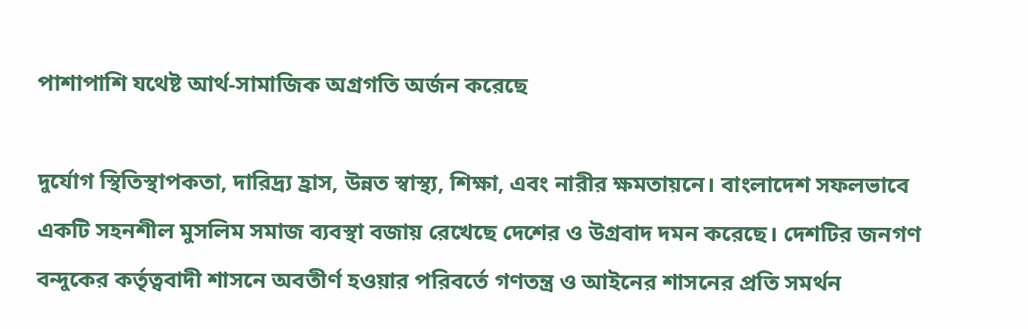পাশাপাশি যথেষ্ট আর্থ-সামাজিক অগ্রগতি অর্জন করেছে

দুর্যোগ স্থিতিস্থাপকতা, দারিদ্র্য হ্রাস, উন্নত স্বাস্থ্য, শিক্ষা, এবং নারীর ক্ষমতায়নে। বাংলাদেশ সফলভাবে একটি সহনশীল মুসলিম সমাজ ব্যবস্থা বজায় রেখেছে দেশের ও উগ্রবাদ দমন করেছে। দেশটির জনগণ বন্দুকের কর্তৃত্ববাদী শাসনে অবতীর্ণ হওয়ার পরিবর্তে গণতন্ত্র ও আইনের শাসনের প্রতি সমর্থন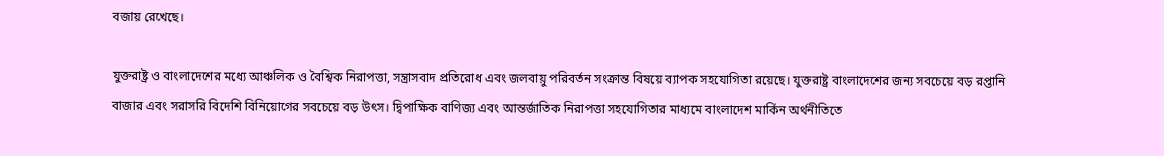বজায় রেখেছে।

যুক্তরাষ্ট্র ও বাংলাদেশের মধ্যে আঞ্চলিক ও বৈশ্বিক নিরাপত্তা, সন্ত্রাসবাদ প্রতিরোধ এবং জলবায়ু পরিবর্তন সংক্রান্ত বিষয়ে ব্যাপক সহযোগিতা রয়েছে। যুক্তরাষ্ট্র বাংলাদেশের জন্য সবচেয়ে বড় রপ্তানি বাজার এবং সরাসরি বিদেশি বিনিয়োগের সবচেয়ে বড় উৎস। দ্বিপাক্ষিক বাণিজ্য এবং আন্তর্জাতিক নিরাপত্তা সহযোগিতার মাধ্যমে বাংলাদেশ মার্কিন অর্থনীতিতে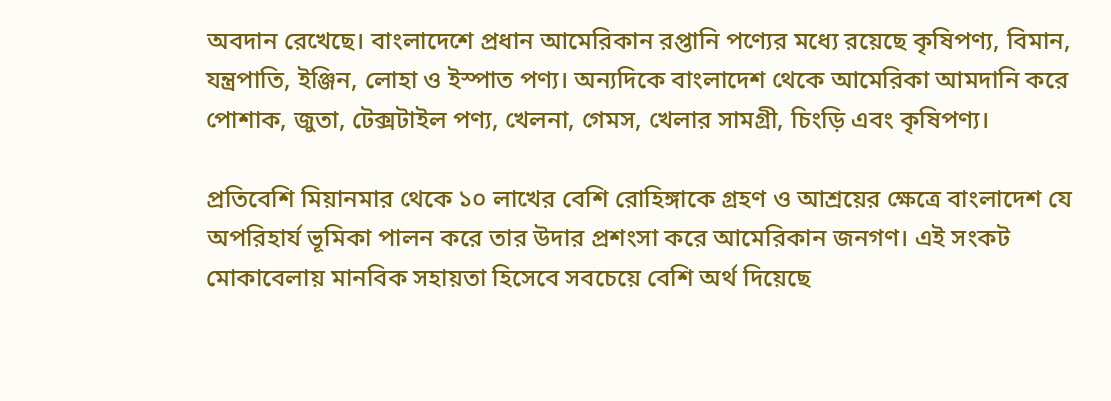অবদান রেখেছে। বাংলাদেশে প্রধান আমেরিকান রপ্তানি পণ্যের মধ্যে রয়েছে কৃষিপণ্য, বিমান, যন্ত্রপাতি, ইঞ্জিন, লোহা ও ইস্পাত পণ্য। অন্যদিকে বাংলাদেশ থেকে আমেরিকা আমদানি করে পোশাক, জুতা, টেক্সটাইল পণ্য, খেলনা, গেমস, খেলার সামগ্রী, চিংড়ি এবং কৃষিপণ্য।

প্রতিবেশি মিয়ানমার থেকে ১০ লাখের বেশি রোহিঙ্গাকে গ্রহণ ও আশ্রয়ের ক্ষেত্রে বাংলাদেশ যে অপরিহার্য ভূমিকা পালন করে তার উদার প্রশংসা করে আমেরিকান জনগণ। এই সংকট মোকাবেলায় মানবিক সহায়তা হিসেবে সবচেয়ে বেশি অর্থ দিয়েছে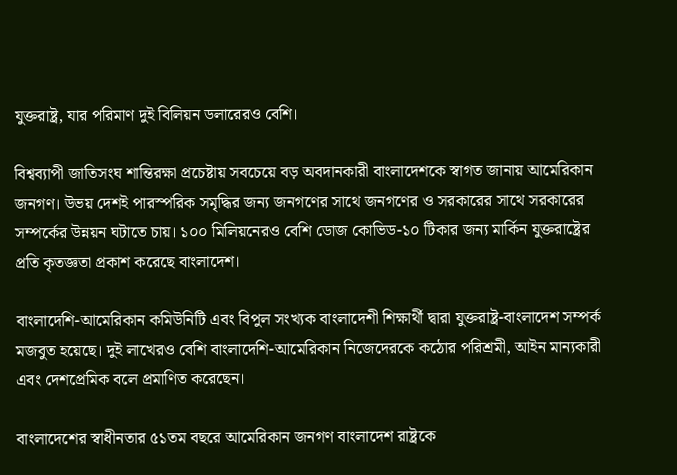যুক্তরাষ্ট্র, যার পরিমাণ দুই বিলিয়ন ডলারেরও বেশি।

বিশ্বব্যাপী জাতিসংঘ শান্তিরক্ষা প্রচেষ্টায় সবচেয়ে বড় অবদানকারী বাংলাদেশকে স্বাগত জানায় আমেরিকান জনগণ। উভয় দেশই পারস্পরিক সমৃদ্ধির জন্য জনগণের সাথে জনগণের ও সরকারের সাথে সরকারের সম্পর্কের উন্নয়ন ঘটাতে চায়। ১০০ মিলিয়নেরও বেশি ডোজ কোভিড-১০ টিকার জন্য মার্কিন যুক্তরাষ্ট্রের প্রতি কৃতজ্ঞতা প্রকাশ করেছে বাংলাদেশ।

বাংলাদেশি-আমেরিকান কমিউনিটি এবং বিপুল সংখ্যক বাংলাদেশী শিক্ষার্থী দ্বারা যুক্তরাষ্ট্র-বাংলাদেশ সম্পর্ক মজবুত হয়েছে। দুই লাখেরও বেশি বাংলাদেশি-আমেরিকান নিজেদেরকে কঠোর পরিশ্রমী, আইন মান্যকারী এবং দেশপ্রেমিক বলে প্রমাণিত করেছেন।

বাংলাদেশের স্বাধীনতার ৫১তম বছরে আমেরিকান জনগণ বাংলাদেশ রাষ্ট্রকে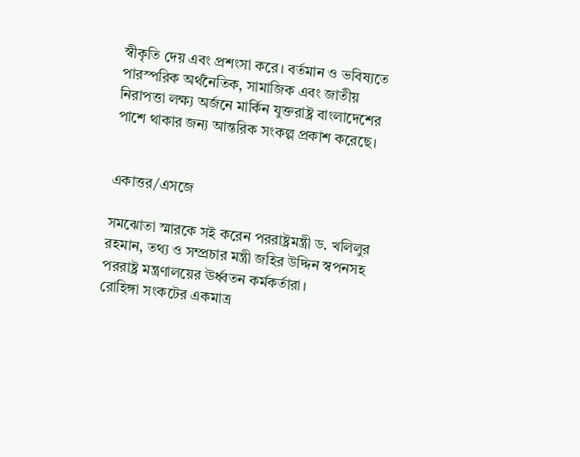স্বীকৃতি দেয় এবং প্রশংসা করে। বর্তমান ও ভবিষ্যতে পারস্পরিক অর্থনৈতিক, সামাজিক এবং জাতীয় নিরাপত্তা লক্ষ্য অর্জনে মার্কিন যুক্তরাষ্ট্র বাংলাদেশের পাশে থাকার জন্য আন্তরিক সংকল্প প্রকাশ করেছে।


একাত্তর/এসজে

সমঝোতা স্মারকে সই করেন পররাষ্ট্রমন্ত্রী ড. খলিলুর রহমান, তথ্য ও সম্প্রচার মন্ত্রী জহির উদ্দিন স্বপনসহ পররাষ্ট্র মন্ত্রণালয়ের ঊর্ধ্বতন কর্মকর্তারা।
রোহিঙ্গা সংকটের একমাত্র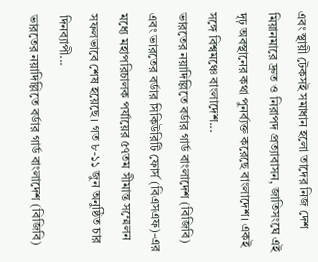এবং স্থায়ী টেকসই সমাধান হলো তাদের নিজ দেশ মিয়ানমারে দ্রুত ও নিরাপদ প্রত্যাবাসন, জাতিসংঘে এই দৃঢ় অবস্থানের কথা পুনর্ব্যক্ত করেছে বাংলাদেশ। একই সঙ্গে বিশ্বমঞ্চে বাংলাদেশ...
ভারতের নয়াদিল্লিতে বর্ডার গার্ড বাংলাদেশ (বিজিবি) এবং ভারতের বর্ডার সিকিউরিটি ফোর্স (বিএসএফ)-এর মধ্যে মহাপরিচালক পর্যায়ের ৫৭তম সীমান্ত সম্মেলন সফলভাবে শেষ হয়েছে। গত ৮-১১ জুন অনুষ্ঠিত চার দিনব্যাপী...
ভারতের নয়াদিল্লিতে বর্ডার গার্ড বাংলাদেশ (বিজিবি)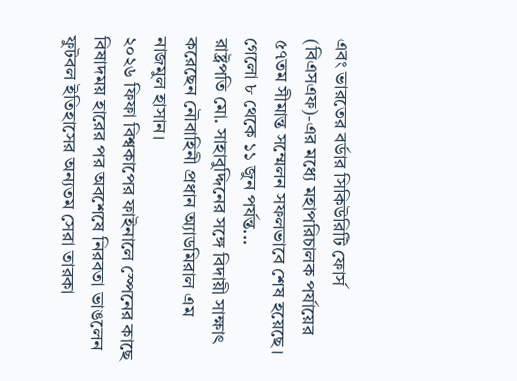এবং ভারতের বর্ডার সিকিউরিটি ফোর্স (বিএসএফ)-এর মধ্যে মহাপরিচালক পর্যায়ের ৫৭তম সীমান্ত সম্মেলন সফলভাবে শেষ হয়েছে। গেলো ৮ থেকে ১১ জুন পর্যন্ত...
রাষ্ট্রপতি মো. সাহাবুদ্দিনের সঙ্গে বিদায়ী সাক্ষাৎ করেছেন নৌবাহিনী প্রধান অ্যাডমিরাল এম নাজমুল হাসান।
২০২৬ ফিফা বিশ্বকাপের ফাইনালে স্পেনের কাছে বিষাদময় হারের পর অবশেষে নিরবতা ভাঙলেন ফুটবল ইতিহাসের অন্যতম সেরা তারকা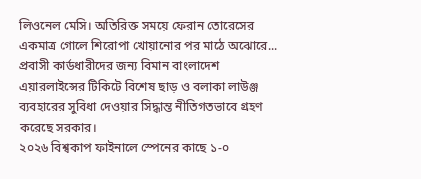লিওনেল মেসি। অতিরিক্ত সময়ে ফেরান তোরেসের একমাত্র গোলে শিরোপা খোয়ানোর পর মাঠে অঝোরে...
প্রবাসী কার্ডধারীদের জন্য বিমান বাংলাদেশ এয়ারলাইন্সের টিকিটে বিশেষ ছাড় ও বলাকা লাউঞ্জ ব্যবহারের সুবিধা দেওয়ার সিদ্ধান্ত নীতিগতভাবে গ্রহণ করেছে সরকার।
২০২৬ বিশ্বকাপ ফাইনালে স্পেনের কাছে ১-০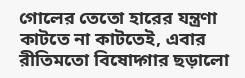গোলের তেতো হারের যন্ত্রণা কাটতে না কাটতেই, এবার রীতিমতো বিষোদ্গার ছড়ালো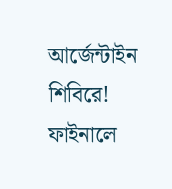আর্জেন্টাইন শিবিরে! ফাইনালে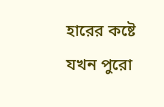হারের কষ্টে যখন পুরো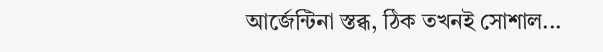আর্জেন্টিনা স্তব্ধ, ঠিক তখনই সোশাল...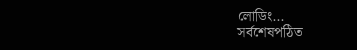লোডিং...
সর্বশেষপঠিত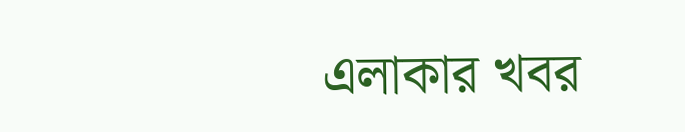এলাকার খবর